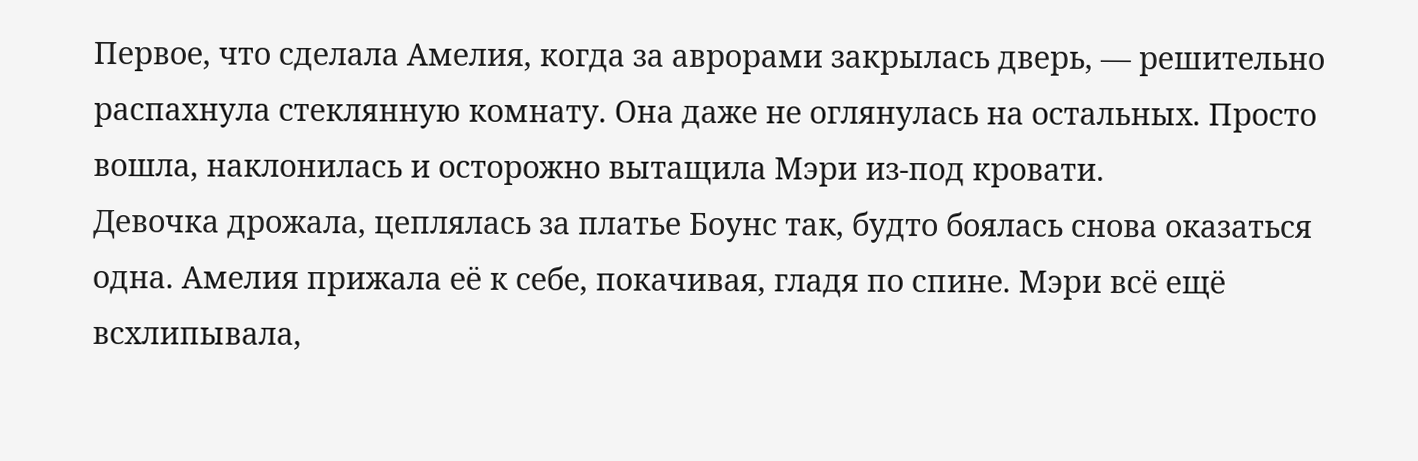Первое, что сделала Амелия, когда за аврорами закрылась дверь, — решительно распахнула стеклянную комнату. Она даже не оглянулась на остальных. Просто вошла, наклонилась и осторожно вытащила Мэри из‑под кровати.
Девочка дрожала, цеплялась за платье Боунс так, будто боялась снова оказаться одна. Амелия прижала её к себе, покачивая, гладя по спине. Мэри всё ещё всхлипывала,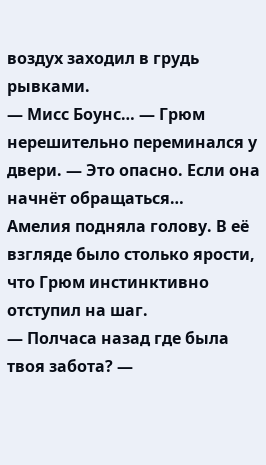воздух заходил в грудь рывками.
— Мисс Боунс… — Грюм нерешительно переминался у двери. — Это опасно. Если она начнёт обращаться…
Амелия подняла голову. В её взгляде было столько ярости, что Грюм инстинктивно отступил на шаг.
— Полчаса назад где была твоя забота? —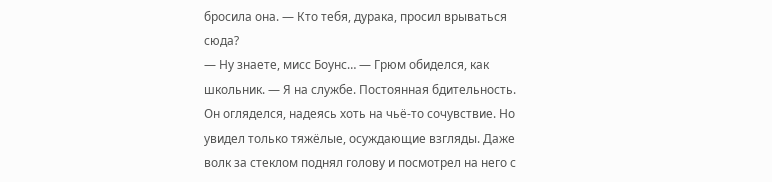бросила она. — Кто тебя, дурака, просил врываться сюда?
— Ну знаете, мисс Боунс… — Грюм обиделся, как школьник. — Я на службе. Постоянная бдительность.
Он огляделся, надеясь хоть на чьё‑то сочувствие. Но увидел только тяжёлые, осуждающие взгляды. Даже волк за стеклом поднял голову и посмотрел на него с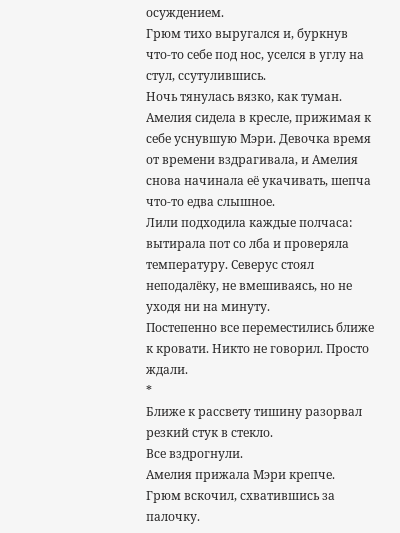осуждением.
Грюм тихо выругался и, буркнув что‑то себе под нос, уселся в углу на стул, ссутулившись.
Ночь тянулась вязко, как туман.
Амелия сидела в кресле, прижимая к себе уснувшую Мэри. Девочка время от времени вздрагивала, и Амелия снова начинала её укачивать, шепча что‑то едва слышное.
Лили подходила каждые полчаса: вытирала пот со лба и проверяла температуру. Северус стоял неподалёку, не вмешиваясь, но не уходя ни на минуту.
Постепенно все переместились ближе к кровати. Никто не говорил. Просто ждали.
*
Ближе к рассвету тишину разорвал резкий стук в стекло.
Все вздрогнули.
Амелия прижала Мэри крепче.
Грюм вскочил, схватившись за палочку.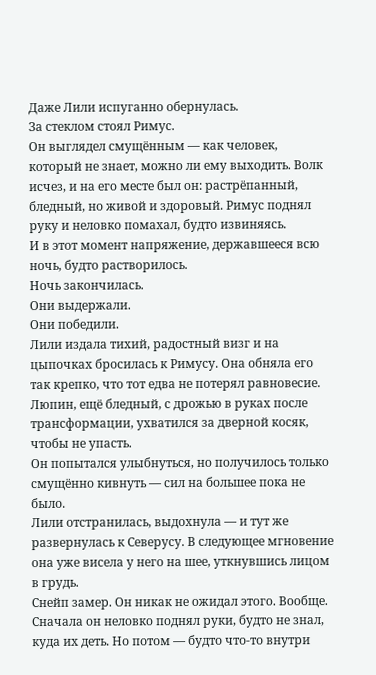Даже Лили испуганно обернулась.
За стеклом стоял Римус.
Он выглядел смущённым — как человек, который не знает, можно ли ему выходить. Волк исчез, и на его месте был он: растрёпанный, бледный, но живой и здоровый. Римус поднял руку и неловко помахал, будто извиняясь.
И в этот момент напряжение, державшееся всю ночь, будто растворилось.
Ночь закончилась.
Они выдержали.
Они победили.
Лили издала тихий, радостный визг и на цыпочках бросилась к Римусу. Она обняла его так крепко, что тот едва не потерял равновесие. Люпин, ещё бледный, с дрожью в руках после трансформации, ухватился за дверной косяк, чтобы не упасть.
Он попытался улыбнуться, но получилось только смущённо кивнуть — сил на большее пока не было.
Лили отстранилась, выдохнула — и тут же развернулась к Северусу. В следующее мгновение она уже висела у него на шее, уткнувшись лицом в грудь.
Снейп замер. Он никак не ожидал этого. Вообще. Сначала он неловко поднял руки, будто не знал, куда их деть. Но потом — будто что‑то внутри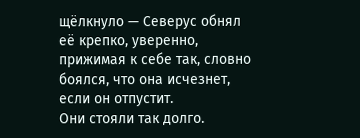щёлкнуло — Северус обнял её крепко, уверенно, прижимая к себе так, словно боялся, что она исчезнет, если он отпустит.
Они стояли так долго.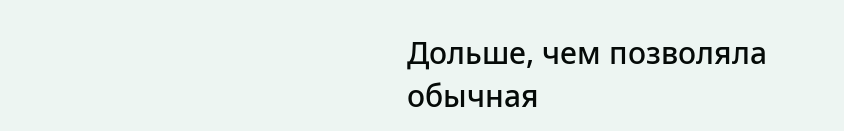Дольше, чем позволяла обычная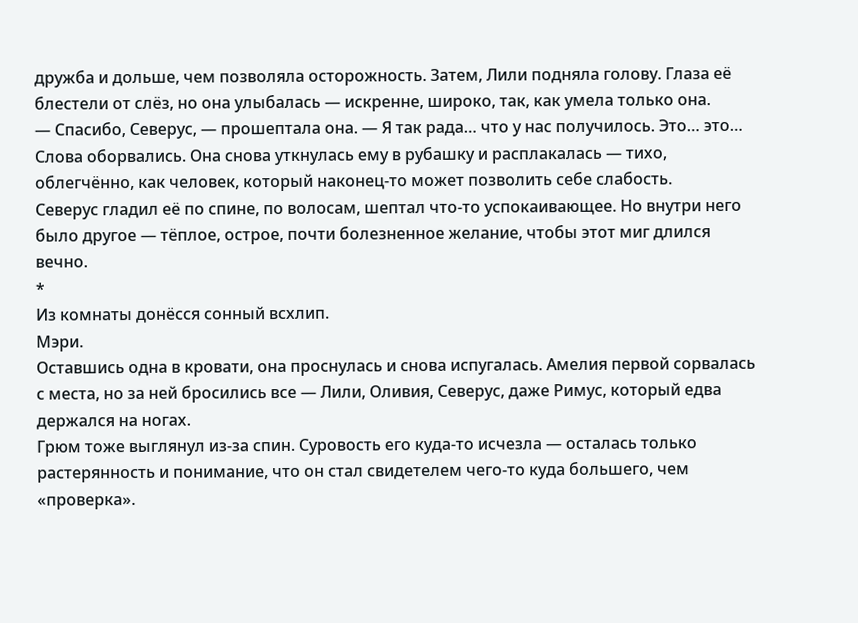дружба и дольше, чем позволяла осторожность. Затем, Лили подняла голову. Глаза её блестели от слёз, но она улыбалась — искренне, широко, так, как умела только она.
— Спасибо, Северус, — прошептала она. — Я так рада… что у нас получилось. Это… это…
Слова оборвались. Она снова уткнулась ему в рубашку и расплакалась — тихо, облегчённо, как человек, который наконец‑то может позволить себе слабость.
Северус гладил её по спине, по волосам, шептал что‑то успокаивающее. Но внутри него было другое — тёплое, острое, почти болезненное желание, чтобы этот миг длился вечно.
*
Из комнаты донёсся сонный всхлип.
Мэри.
Оставшись одна в кровати, она проснулась и снова испугалась. Амелия первой сорвалась с места, но за ней бросились все — Лили, Оливия, Северус, даже Римус, который едва держался на ногах.
Грюм тоже выглянул из‑за спин. Суровость его куда‑то исчезла — осталась только растерянность и понимание, что он стал свидетелем чего‑то куда большего, чем «проверка».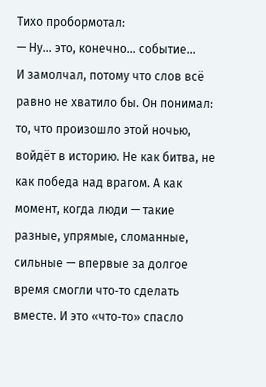Тихо пробормотал:
— Ну… это, конечно… событие…
И замолчал, потому что слов всё равно не хватило бы. Он понимал: то, что произошло этой ночью, войдёт в историю. Не как битва, не как победа над врагом. А как момент, когда люди — такие разные, упрямые, сломанные, сильные — впервые за долгое время смогли что‑то сделать вместе. И это «что‑то» спасло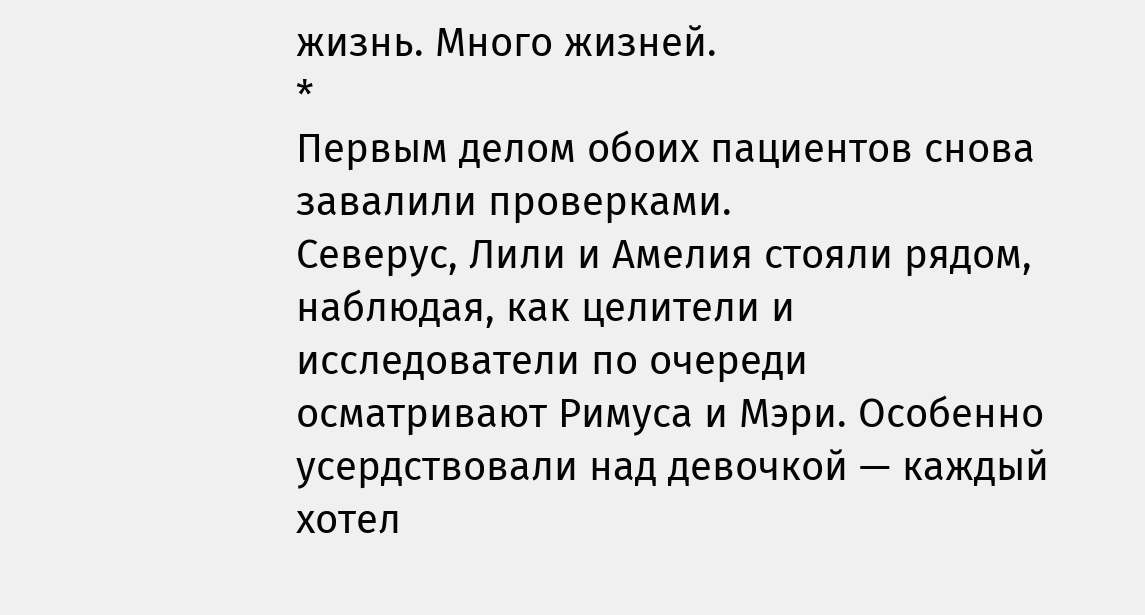жизнь. Много жизней.
*
Первым делом обоих пациентов снова завалили проверками.
Северус, Лили и Амелия стояли рядом, наблюдая, как целители и исследователи по очереди осматривают Римуса и Мэри. Особенно усердствовали над девочкой — каждый хотел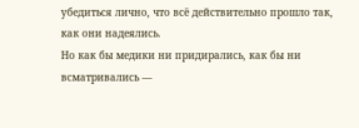убедиться лично, что всё действительно прошло так, как они надеялись.
Но как бы медики ни придирались, как бы ни всматривались —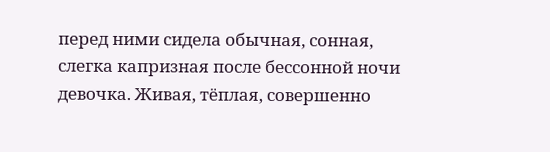перед ними сидела обычная, сонная, слегка капризная после бессонной ночи девочка. Живая, тёплая, совершенно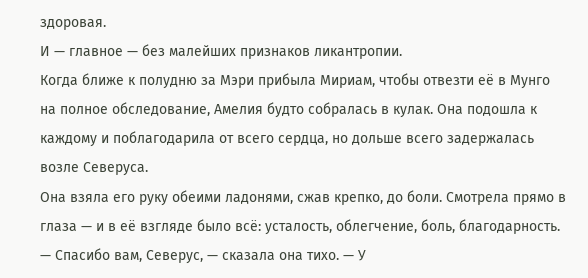здоровая.
И — главное — без малейших признаков ликантропии.
Когда ближе к полудню за Мэри прибыла Мириам, чтобы отвезти её в Мунго на полное обследование, Амелия будто собралась в кулак. Она подошла к каждому и поблагодарила от всего сердца, но дольше всего задержалась возле Северуса.
Она взяла его руку обеими ладонями, сжав крепко, до боли. Смотрела прямо в глаза — и в её взгляде было всё: усталость, облегчение, боль, благодарность.
— Спасибо вам, Северус, — сказала она тихо. — У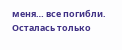меня… все погибли. Осталась только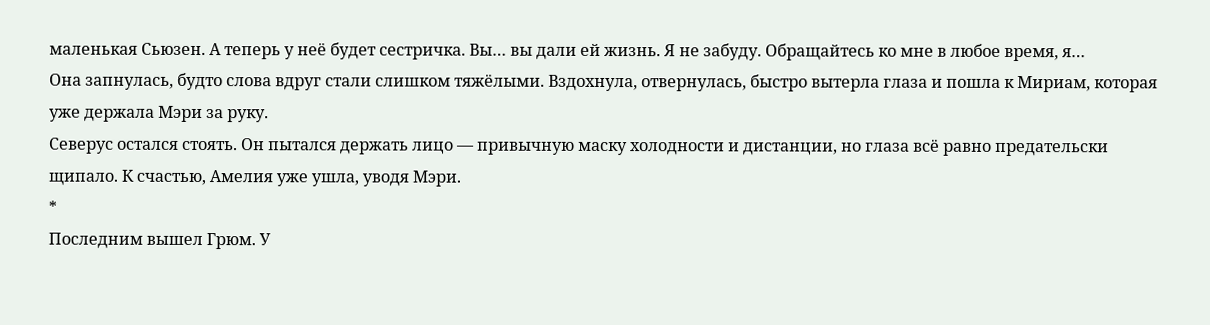маленькая Сьюзен. А теперь у неё будет сестричка. Вы… вы дали ей жизнь. Я не забуду. Обращайтесь ко мне в любое время, я…
Она запнулась, будто слова вдруг стали слишком тяжёлыми. Вздохнула, отвернулась, быстро вытерла глаза и пошла к Мириам, которая уже держала Мэри за руку.
Северус остался стоять. Он пытался держать лицо — привычную маску холодности и дистанции, но глаза всё равно предательски щипало. К счастью, Амелия уже ушла, уводя Мэри.
*
Последним вышел Грюм. У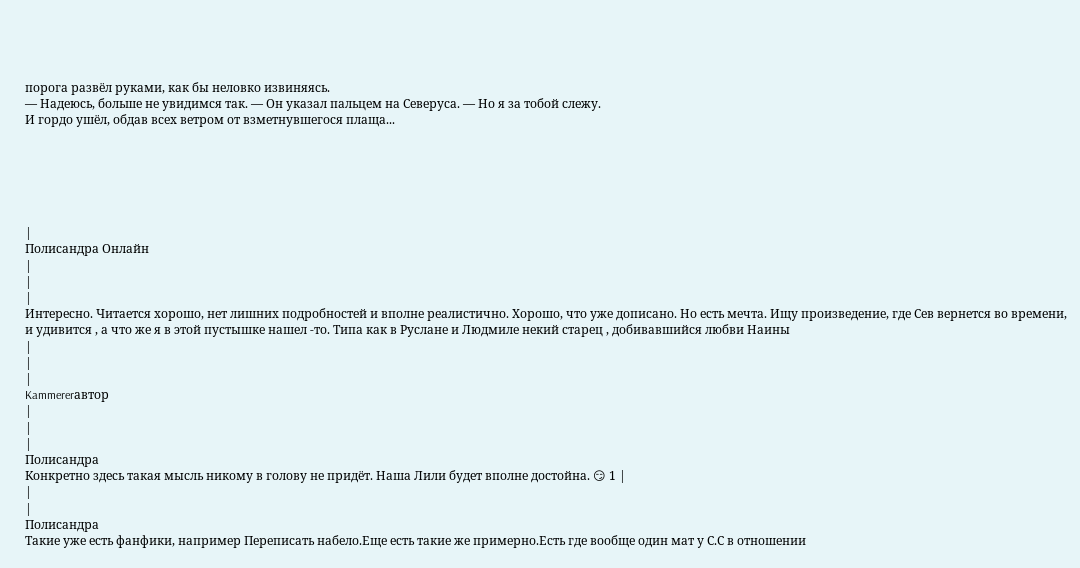порога развёл руками, как бы неловко извиняясь.
— Надеюсь, больше не увидимся так. — Он указал пальцем на Северуса. — Но я за тобой слежу.
И гордо ушёл, обдав всех ветром от взметнувшегося плаща...






|
Полисандра Онлайн
|
|
|
Интересно. Читается хорошо, нет лишних подробностей и вполне реалистично. Хорошо, что уже дописано. Но есть мечта. Ищу произведение, где Сев вернется во времени, и удивится , а что же я в этой пустышке нашел -то. Типа как в Руслане и Людмиле некий старец , добивавшийся любви Наины
|
|
|
Kammererавтор
|
|
|
Полисандра
Конкретно здесь такая мысль никому в голову не придёт. Наша Лили будет вполне достойна. 😏 1 |
|
|
Полисандра
Такие уже есть фанфики, например Переписать набело.Еще есть такие же примерно.Есть где вообще один мат у С.С в отношении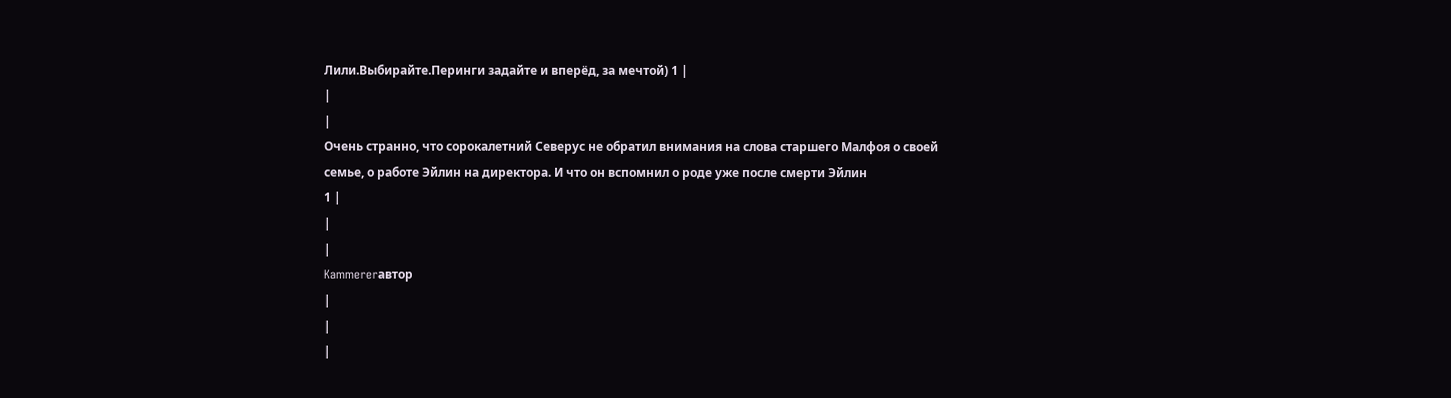Лили.Выбирайте.Перинги задайте и вперёд, за мечтой) 1 |
|
|
Очень странно, что сорокалетний Северус не обратил внимания на слова старшего Малфоя о своей семье, о работе Эйлин на директора. И что он вспомнил о роде уже после смерти Эйлин
1 |
|
|
Kammererавтор
|
|
|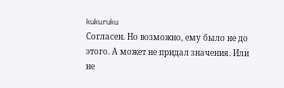kukuruku
Согласен. Но возможно, ему было не до этого. А может не придал значения. Или не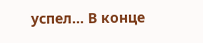успел... В конце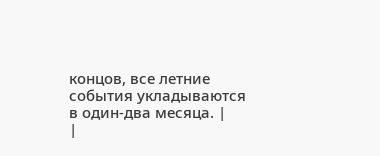концов, все летние события укладываются в один-два месяца. |
|